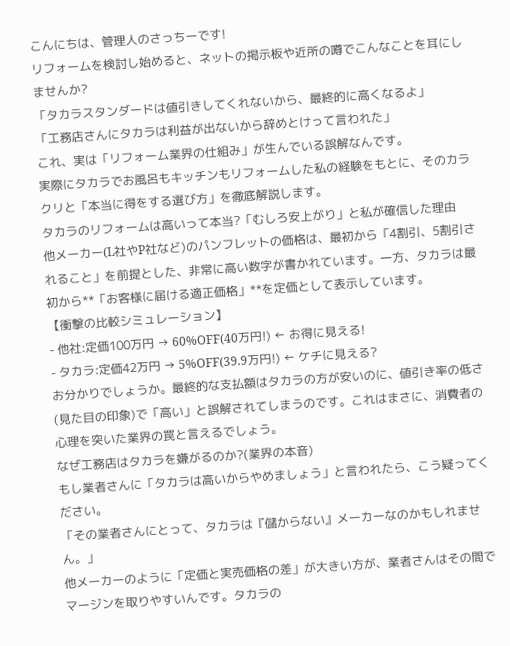こんにちは、管理人のさっちーです!
リフォームを検討し始めると、ネットの掲示板や近所の噂でこんなことを耳にしませんか?
「タカラスタンダードは値引きしてくれないから、最終的に高くなるよ」
「工務店さんにタカラは利益が出ないから辞めとけって言われた」
これ、実は「リフォーム業界の仕組み」が生んでいる誤解なんです。
実際にタカラでお風呂もキッチンもリフォームした私の経験をもとに、そのカラクリと「本当に得をする選び方」を徹底解説します。
タカラのリフォームは高いって本当?「むしろ安上がり」と私が確信した理由
他メーカー(L社やP社など)のパンフレットの価格は、最初から「4割引、5割引されること」を前提とした、非常に高い数字が書かれています。一方、タカラは最初から**「お客様に届ける適正価格」**を定価として表示しています。
【衝撃の比較シミュレーション】
- 他社:定価100万円 → 60%OFF(40万円!) ← お得に見える!
- タカラ:定価42万円 → 5%OFF(39.9万円!) ← ケチに見える?
お分かりでしょうか。最終的な支払額はタカラの方が安いのに、値引き率の低さ(見た目の印象)で「高い」と誤解されてしまうのです。これはまさに、消費者の心理を突いた業界の罠と言えるでしょう。
なぜ工務店はタカラを嫌がるのか?(業界の本音)
もし業者さんに「タカラは高いからやめましょう」と言われたら、こう疑ってください。
「その業者さんにとって、タカラは『儲からない』メーカーなのかもしれません。」
他メーカーのように「定価と実売価格の差」が大きい方が、業者さんはその間でマージンを取りやすいんです。タカラの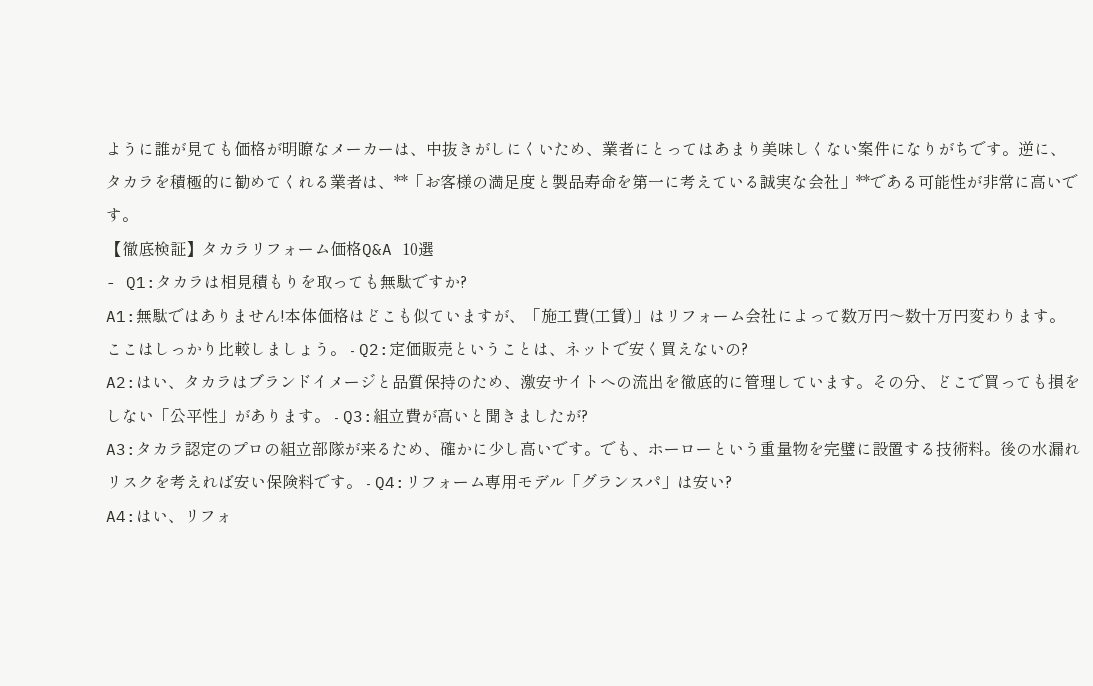ように誰が見ても価格が明瞭なメーカーは、中抜きがしにくいため、業者にとってはあまり美味しくない案件になりがちです。逆に、タカラを積極的に勧めてくれる業者は、**「お客様の満足度と製品寿命を第一に考えている誠実な会社」**である可能性が非常に高いです。
【徹底検証】タカラリフォーム価格Q&A 10選
- Q1:タカラは相見積もりを取っても無駄ですか?
A1:無駄ではありません!本体価格はどこも似ていますが、「施工費(工賃)」はリフォーム会社によって数万円〜数十万円変わります。ここはしっかり比較しましょう。 - Q2:定価販売ということは、ネットで安く買えないの?
A2:はい、タカラはブランドイメージと品質保持のため、激安サイトへの流出を徹底的に管理しています。その分、どこで買っても損をしない「公平性」があります。 - Q3:組立費が高いと聞きましたが?
A3:タカラ認定のプロの組立部隊が来るため、確かに少し高いです。でも、ホーローという重量物を完璧に設置する技術料。後の水漏れリスクを考えれば安い保険料です。 - Q4:リフォーム専用モデル「グランスパ」は安い?
A4:はい、リフォ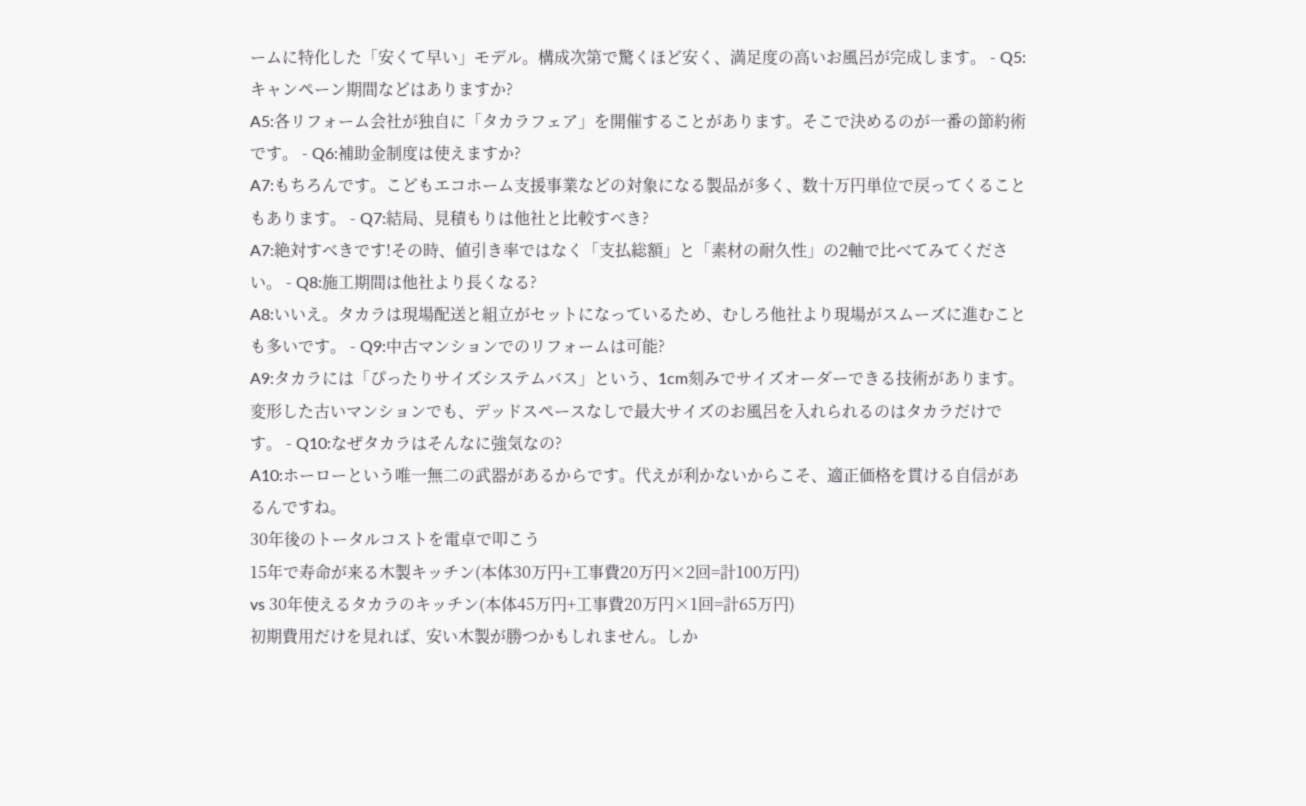ームに特化した「安くて早い」モデル。構成次第で驚くほど安く、満足度の高いお風呂が完成します。 - Q5:キャンペーン期間などはありますか?
A5:各リフォーム会社が独自に「タカラフェア」を開催することがあります。そこで決めるのが一番の節約術です。 - Q6:補助金制度は使えますか?
A7:もちろんです。こどもエコホーム支援事業などの対象になる製品が多く、数十万円単位で戻ってくることもあります。 - Q7:結局、見積もりは他社と比較すべき?
A7:絶対すべきです!その時、値引き率ではなく「支払総額」と「素材の耐久性」の2軸で比べてみてください。 - Q8:施工期間は他社より長くなる?
A8:いいえ。タカラは現場配送と組立がセットになっているため、むしろ他社より現場がスムーズに進むことも多いです。 - Q9:中古マンションでのリフォームは可能?
A9:タカラには「ぴったりサイズシステムバス」という、1cm刻みでサイズオーダーできる技術があります。変形した古いマンションでも、デッドスペースなしで最大サイズのお風呂を入れられるのはタカラだけです。 - Q10:なぜタカラはそんなに強気なの?
A10:ホーローという唯一無二の武器があるからです。代えが利かないからこそ、適正価格を貫ける自信があるんですね。
30年後のトータルコストを電卓で叩こう
15年で寿命が来る木製キッチン(本体30万円+工事費20万円×2回=計100万円)
vs 30年使えるタカラのキッチン(本体45万円+工事費20万円×1回=計65万円)
初期費用だけを見れば、安い木製が勝つかもしれません。しか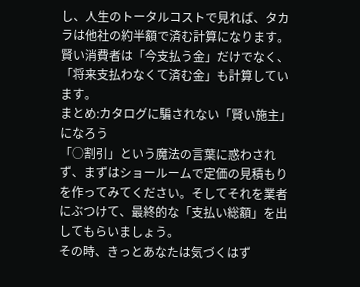し、人生のトータルコストで見れば、タカラは他社の約半額で済む計算になります。賢い消費者は「今支払う金」だけでなく、「将来支払わなくて済む金」も計算しています。
まとめ:カタログに騙されない「賢い施主」になろう
「○割引」という魔法の言葉に惑わされず、まずはショールームで定価の見積もりを作ってみてください。そしてそれを業者にぶつけて、最終的な「支払い総額」を出してもらいましょう。
その時、きっとあなたは気づくはず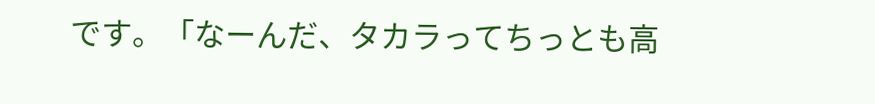です。「なーんだ、タカラってちっとも高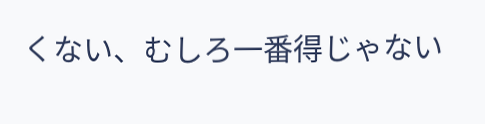くない、むしろ一番得じゃない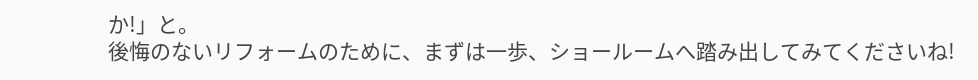か!」と。
後悔のないリフォームのために、まずは一歩、ショールームへ踏み出してみてくださいね!